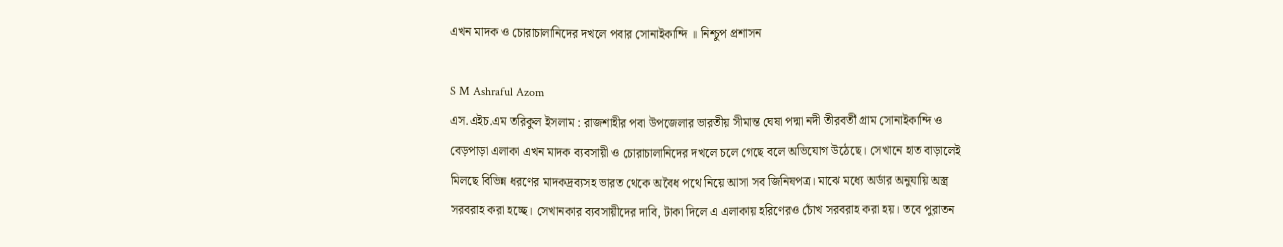এখন মাদক ও চোরাচালানিদের দখলে পবার সোনাইকান্দি ॥ নিশ্চুপ প্রশাসন

S M Ashraful Azom
এস.এইচ.এম তরিকুল ইসলাম : রাজশাহীর পবা উপজেলার ভারতীয় সীমান্ত ঘেষা পদ্মা নদী তীরবর্তী গ্রাম সোনাইকান্দি ও বেড়পাড়া এলাকা এখন মাদক ব্যবসায়ী ও চোরাচালানিদের দখলে চলে গেছে বলে অভিযোগ উঠেছে। সেখানে হাত বাড়ালেই মিলছে বিভিন্ন ধরণের মাদকদ্রব্যসহ ভারত থেকে অবৈধ পথে নিয়ে আসা সব জিনিষপত্র। মাঝে মধ্যে অর্ডার অনুযায়ি অস্ত্র সরবরাহ করা হচ্ছে। সেখানকার ব্যবসায়ীদের দাবি, টাকা দিলে এ এলাকায় হরিণেরও চোঁখ সরবরাহ করা হয়। তবে পুরাতন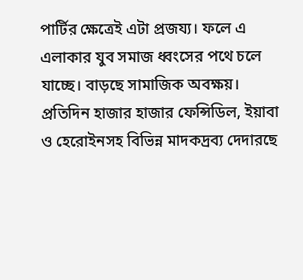পার্টির ক্ষেত্রেই এটা প্রজয্য। ফলে এ এলাকার যুব সমাজ ধ্বংসের পথে চলে যাচ্ছে। বাড়ছে সামাজিক অবক্ষয়। প্রতিদিন হাজার হাজার ফেন্সিডিল, ইয়াবা ও হেরোইনসহ বিভিন্ন মাদকদ্রব্য দেদারছে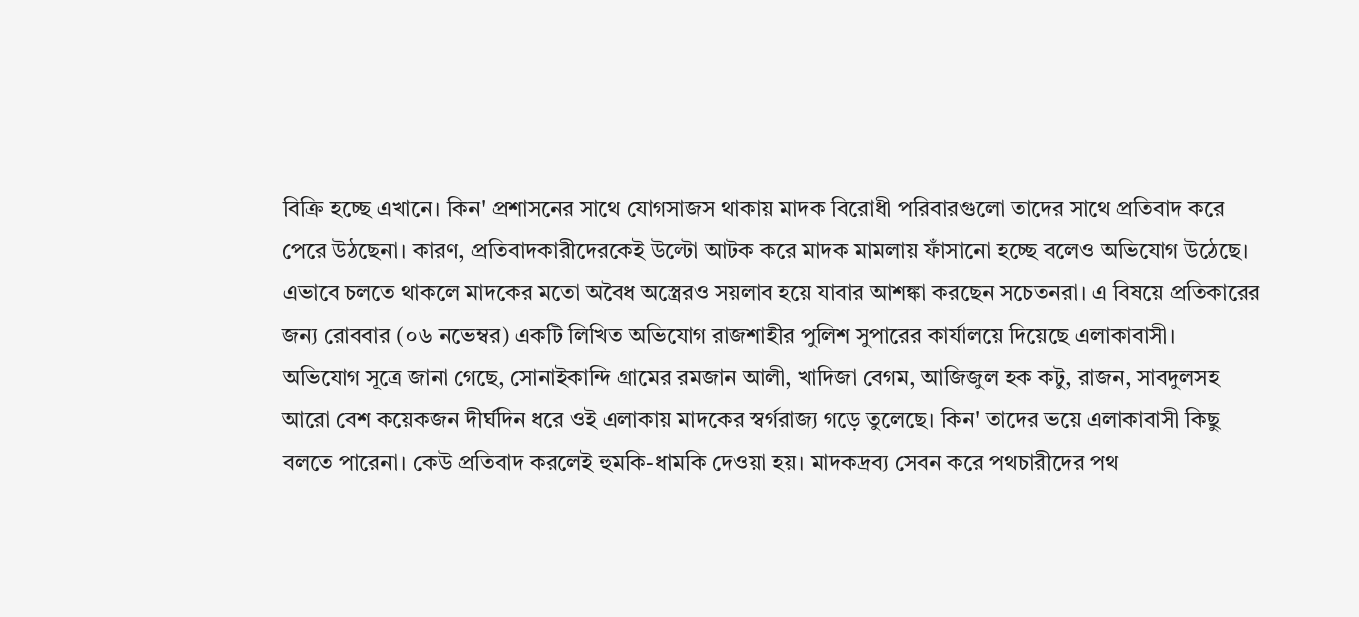বিক্রি হচ্ছে এখানে। কিন' প্রশাসনের সাথে যোগসাজস থাকায় মাদক বিরোধী পরিবারগুলো তাদের সাথে প্রতিবাদ করে পেরে উঠছেনা। কারণ, প্রতিবাদকারীদেরকেই উল্টো আটক করে মাদক মামলায় ফাঁসানো হচ্ছে বলেও অভিযোগ উঠেছে। এভাবে চলতে থাকলে মাদকের মতো অবৈধ অস্ত্রেরও সয়লাব হয়ে যাবার আশঙ্কা করছেন সচেতনরা। এ বিষয়ে প্রতিকারের জন্য রোববার (০৬ নভেম্বর) একটি লিখিত অভিযোগ রাজশাহীর পুলিশ সুপারের কার্যালয়ে দিয়েছে এলাকাবাসী।
অভিযোগ সূত্রে জানা গেছে, সোনাইকান্দি গ্রামের রমজান আলী, খাদিজা বেগম, আজিজুল হক কটু, রাজন, সাবদুলসহ আরো বেশ কয়েকজন দীর্ঘদিন ধরে ওই এলাকায় মাদকের স্বর্গরাজ্য গড়ে তুলেছে। কিন' তাদের ভয়ে এলাকাবাসী কিছু বলতে পারেনা। কেউ প্রতিবাদ করলেই হুমকি-ধামকি দেওয়া হয়। মাদকদ্রব্য সেবন করে পথচারীদের পথ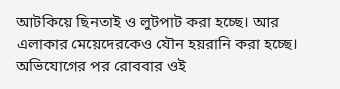আটকিয়ে ছিনতাই ও লুটপাট করা হচ্ছে। আর এলাকার মেয়েদেরকেও যৌন হয়রানি করা হচ্ছে।
অভিযোগের পর রোববার ওই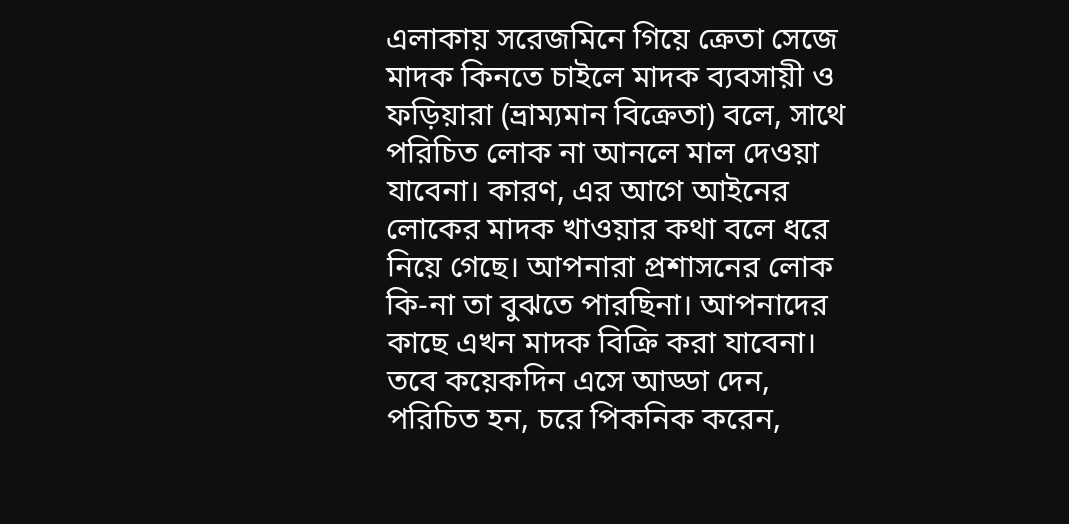এলাকায় সরেজমিনে গিয়ে ক্রেতা সেজে মাদক কিনতে চাইলে মাদক ব্যবসায়ী ও ফড়িয়ারা (ভ্রাম্যমান বিক্রেতা) বলে, সাথে পরিচিত লোক না আনলে মাল দেওয়া যাবেনা। কারণ, এর আগে আইনের লোকের মাদক খাওয়ার কথা বলে ধরে নিয়ে গেছে। আপনারা প্রশাসনের লোক কি-না তা বুঝতে পারছিনা। আপনাদের কাছে এখন মাদক বিক্রি করা যাবেনা। তবে কয়েকদিন এসে আড্ডা দেন, পরিচিত হন, চরে পিকনিক করেন,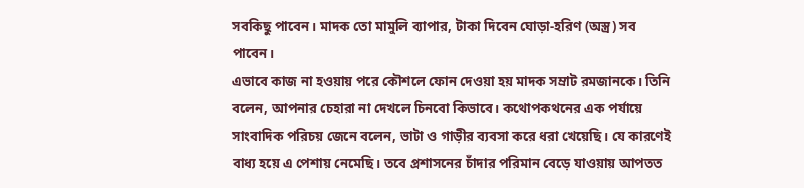সবকিছু পাবেন। মাদক তো মামুলি ব্যাপার, টাকা দিবেন ঘোড়া-হরিণ (অস্ত্র) সব পাবেন।
এভাবে কাজ না হওয়ায় পরে কৌশলে ফোন দেওয়া হয় মাদক সম্রাট রমজানকে। তিনি বলেন, আপনার চেহারা না দেখলে চিনবো কিভাবে। কথোপকথনের এক পর্যায়ে সাংবাদিক পরিচয় জেনে বলেন, ভাটা ও গাড়ীর ব্যবসা করে ধরা খেয়েছি। যে কারণেই বাধ্য হয়ে এ পেশায় নেমেছি। তবে প্রশাসনের চাঁদার পরিমান বেড়ে যাওয়ায় আপতত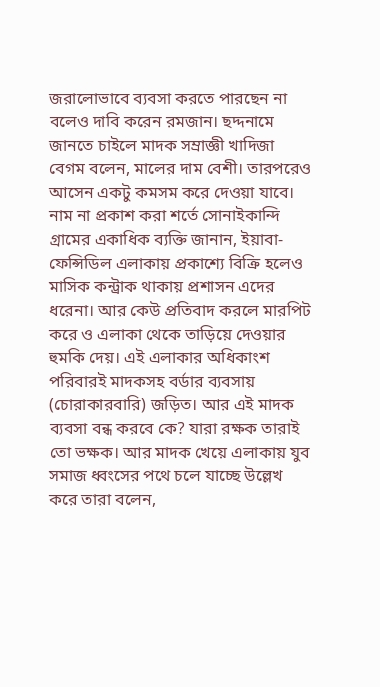জরালোভাবে ব্যবসা করতে পারছেন না বলেও দাবি করেন রমজান। ছদ্দনামে জানতে চাইলে মাদক সম্রাজ্ঞী খাদিজা বেগম বলেন, মালের দাম বেশী। তারপরেও আসেন একটু কমসম করে দেওয়া যাবে।
নাম না প্রকাশ করা শর্তে সোনাইকান্দি গ্রামের একাধিক ব্যক্তি জানান, ইয়াবা-ফেন্সিডিল এলাকায় প্রকাশ্যে বিক্রি হলেও মাসিক কন্ট্রাক থাকায় প্রশাসন এদের ধরেনা। আর কেউ প্রতিবাদ করলে মারপিট করে ও এলাকা থেকে তাড়িয়ে দেওয়ার হুমকি দেয়। এই এলাকার অধিকাংশ পরিবারই মাদকসহ বর্ডার ব্যবসায় (চোরাকারবারি) জড়িত। আর এই মাদক ব্যবসা বন্ধ করবে কে? যারা রক্ষক তারাই তো ভক্ষক। আর মাদক খেয়ে এলাকায় যুব সমাজ ধ্বংসের পথে চলে যাচ্ছে উল্লেখ করে তারা বলেন,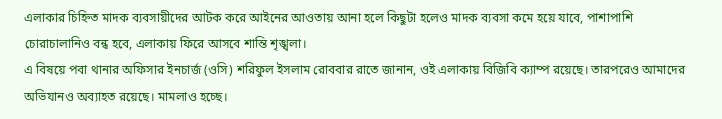এলাকার চিহ্নিত মাদক ব্যবসায়ীদের আটক করে আইনের আওতায় আনা হলে কিছুটা হলেও মাদক ব্যবসা কমে হয়ে যাবে, পাশাপাশি চোরাচালানিও বন্ধ হবে, এলাকায় ফিরে আসবে শান্তি শৃঙ্খলা।
এ বিষয়ে পবা থানার অফিসার ইনচার্জ (ওসি) শরিফুল ইসলাম রোববার রাতে জানান, ওই এলাকায় বিজিবি ক্যাম্প রয়েছে। তারপরেও আমাদের অভিযানও অব্যাহত রয়েছে। মামলাও হচ্ছে।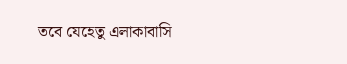তবে যেহেতু এলাকাবাসি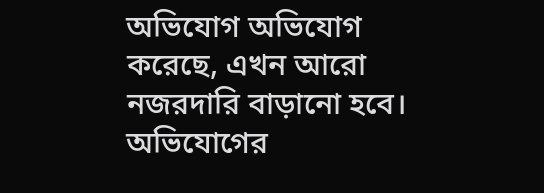অভিযোগ অভিযোগ করেছে, এখন আরো নজরদারি বাড়ানো হবে।
অভিযোগের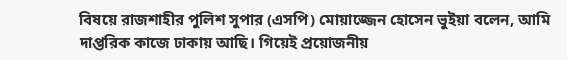বিষয়ে রাজশাহীর পুলিশ সুপার (এসপি) মোয়াজ্জেন হোসেন ভুইয়া বলেন, আমি দাপ্তরিক কাজে ঢাকায় আছি। গিয়েই প্রয়োজনীয়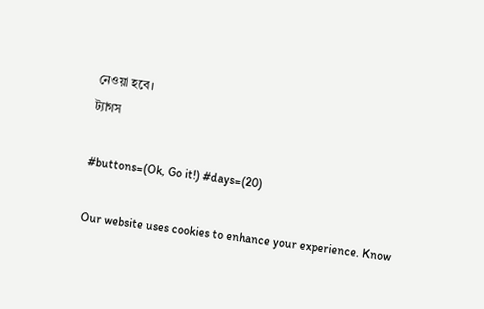নেওয়া হবে।
ট্যাগস

#buttons=(Ok, Go it!) #days=(20)

Our website uses cookies to enhance your experience. Know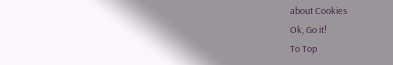about Cookies
Ok, Go it!
To Top